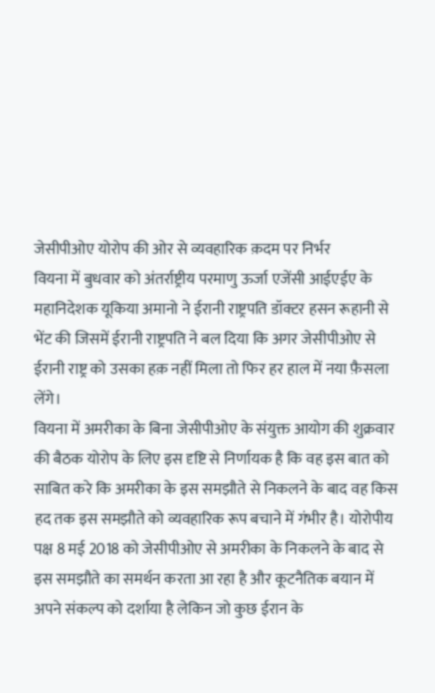जेसीपीओए योरोप की ओर से व्यवहारिक क़दम पर निर्भर
वियना में बुधवार को अंतर्राष्ट्रीय परमाणु ऊर्जा एजेंसी आईएईए के महानिदेशक यूकिया अमानो ने ईरानी राष्ट्रपति डॉक्टर हसन रूहानी से भेंट की जिसमें ईरानी राष्ट्रपति ने बल दिया कि अगर जेसीपीओए से ईरानी राष्ट्र को उसका हक़ नहीं मिला तो फिर हर हाल में नया फ़ैसला लेंगे।
वियना में अमरीका के बिना जेसीपीओए के संयुक्त आयोग की शुक्रवार की बैठक योरोप के लिए इस दृष्टि से निर्णायक है कि वह इस बात को साबित करे कि अमरीका के इस समझौते से निकलने के बाद वह किस हद तक इस समझौते को व्यवहारिक रूप बचाने में गंभीर है। योरोपीय पक्ष 8 मई 2018 को जेसीपीओए से अमरीका के निकलने के बाद से इस समझौते का समर्थन करता आ रहा है और कूटनैतिक बयान में अपने संकल्प को दर्शाया है लेकिन जो कुछ ईरान के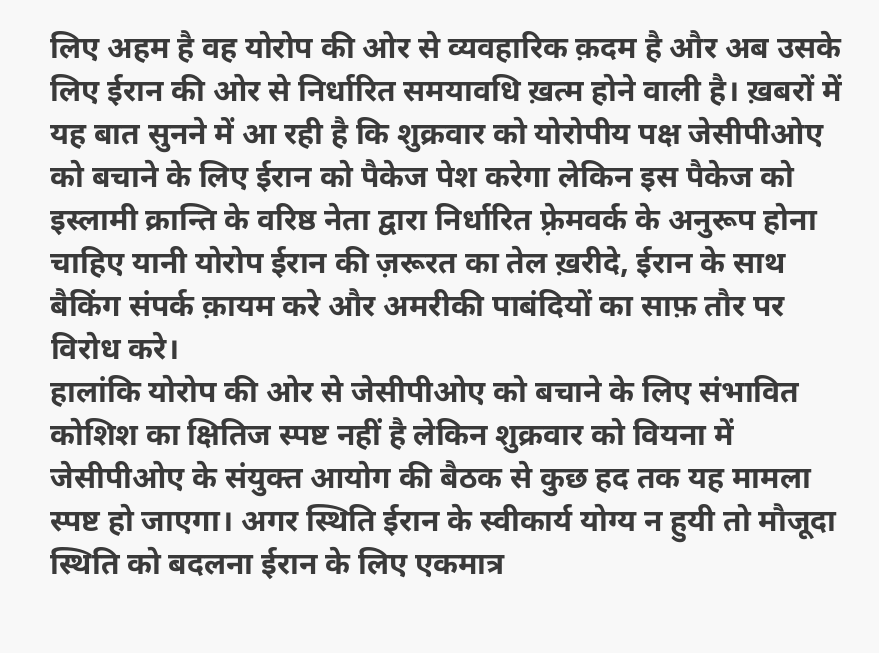लिए अहम है वह योरोप की ओर से व्यवहारिक क़दम है और अब उसके लिए ईरान की ओर से निर्धारित समयावधि ख़त्म होने वाली है। ख़बरों में यह बात सुनने में आ रही है कि शुक्रवार को योरोपीय पक्ष जेसीपीओए को बचाने के लिए ईरान को पैकेज पेश करेगा लेकिन इस पैकेज को इस्लामी क्रान्ति के वरिष्ठ नेता द्वारा निर्धारित फ़्रेमवर्क के अनुरूप होना चाहिए यानी योरोप ईरान की ज़रूरत का तेल ख़रीदे, ईरान के साथ बैकिंग संपर्क क़ायम करे और अमरीकी पाबंदियों का साफ़ तौर पर विरोध करे।
हालांकि योरोप की ओर से जेसीपीओए को बचाने के लिए संभावित कोशिश का क्षितिज स्पष्ट नहीं है लेकिन शुक्रवार को वियना में जेसीपीओए के संयुक्त आयोग की बैठक से कुछ हद तक यह मामला स्पष्ट हो जाएगा। अगर स्थिति ईरान के स्वीकार्य योग्य न हुयी तो मौजूदा स्थिति को बदलना ईरान के लिए एकमात्र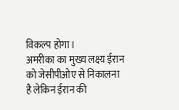विकल्प होगा।
अमरीका का मुख्य लक्ष्य ईरान को जेसीपीओए से निकालना है लेकिन ईरान की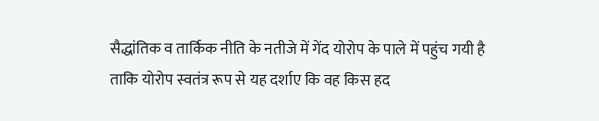सैद्धांतिक व तार्किक नीति के नतीजे में गेंद योरोप के पाले में पहुंच गयी है ताकि योरोप स्वतंत्र रूप से यह दर्शाए कि वह किस हद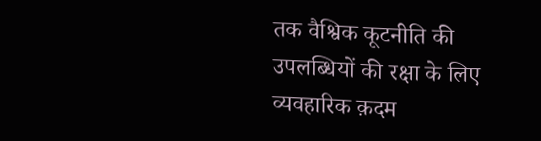तक वैश्विक कूटनीति की उपलब्धियों की रक्षा के लिए व्यवहारिक क़दम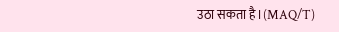उठा सकता है।(MAQ/T)